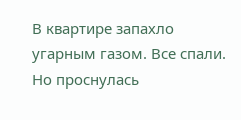В квартире запахло угарным газом. Все спали. Но проснулась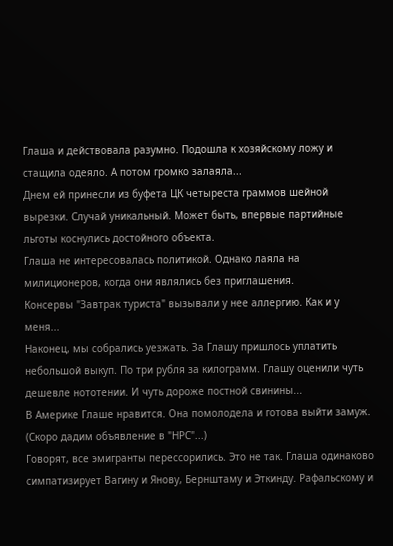Глаша и действовала разумно. Подошла к хозяйскому ложу и стащила одеяло. А потом громко залаяла...
Днем ей принесли из буфета ЦК четыреста граммов шейной вырезки. Случай уникальный. Может быть, впервые партийные льготы коснулись достойного объекта.
Глаша не интересовалась политикой. Однако лаяла на милиционеров, когда они являлись без приглашения.
Консервы "Завтрак туриста" вызывали у нее аллергию. Как и у меня...
Наконец, мы собрались уезжать. За Глашу пришлось уплатить небольшой выкуп. По три рубля за килограмм. Глашу оценили чуть дешевле нототении. И чуть дороже постной свинины...
В Америке Глаше нравится. Она помолодела и готова выйти замуж. (Скоро дадим объявление в "НРС"...)
Говорят, все эмигранты перессорились. Это не так. Глаша одинаково симпатизирует Вагину и Янову, Бернштаму и Эткинду. Рафальскому и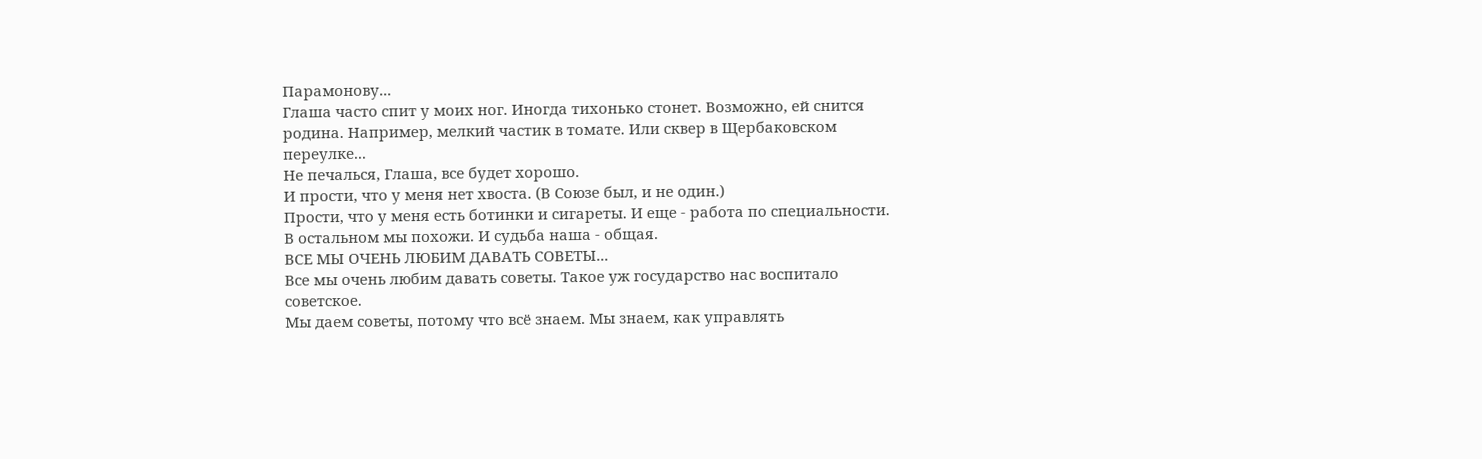Парамонову...
Глаша часто спит у моих ног. Иногда тихонько стонет. Возможно, ей снится родина. Например, мелкий частик в томате. Или сквер в Щербаковском переулке...
Не печалься, Глаша, все будет хорошо.
И прости, что у меня нет хвоста. (В Союзе был, и не один.)
Прости, что у меня есть ботинки и сигареты. И еще - работа по специальности.
В остальном мы похожи. И судьба наша - общая.
ВСЕ МЫ ОЧЕНЬ ЛЮБИМ ДАВАТЬ СОВЕТЫ...
Все мы очень любим давать советы. Такое уж государство нас воспитало советское.
Мы даем советы, потому что всё знаем. Мы знаем, как управлять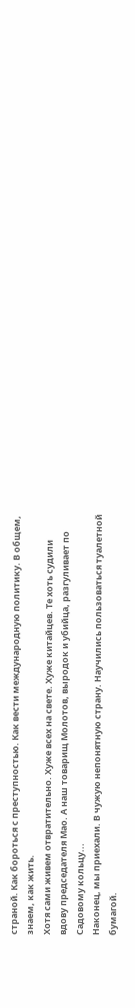страной. Как бороться с преступностью. Как вести международную политику. В общем, знаем, как жить.
Хотя сами живем отвратительно. Хуже всех на свете. Хуже китайцев. Те хоть судили вдову председателя Мао. А наш товарищ Молотов, выродок и убийца, разгуливает по Садовому кольцу...
Наконец, мы приехали. В чужую непонятную страну. Научились пользоваться туалетной бумагой.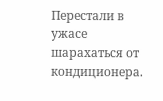Перестали в ужасе шарахаться от кондиционера.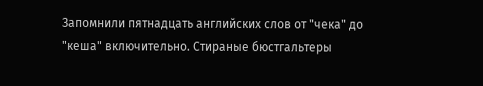Запомнили пятнадцать английских слов от "чека" до "кеша" включительно. Стираные бюстгальтеры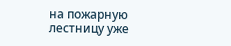на пожарную лестницу уже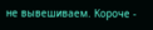не вывешиваем. Короче -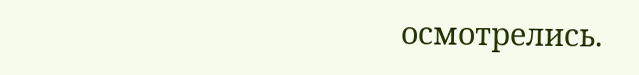осмотрелись.